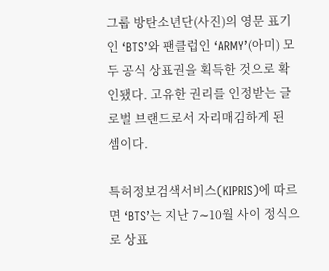그룹 방탄소년단(사진)의 영문 표기인 ‘BTS’와 팬클럽인 ‘ARMY’(아미) 모두 공식 상표권을 획득한 것으로 확인됐다. 고유한 권리를 인정받는 글로벌 브랜드로서 자리매김하게 된 셈이다.

특허정보검색서비스(KIPRIS)에 따르면 ‘BTS’는 지난 7∼10월 사이 정식으로 상표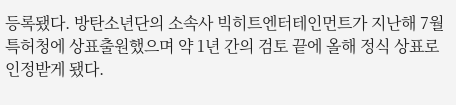등록됐다. 방탄소년단의 소속사 빅히트엔터테인먼트가 지난해 7월 특허청에 상표출원했으며 약 1년 간의 검토 끝에 올해 정식 상표로 인정받게 됐다.